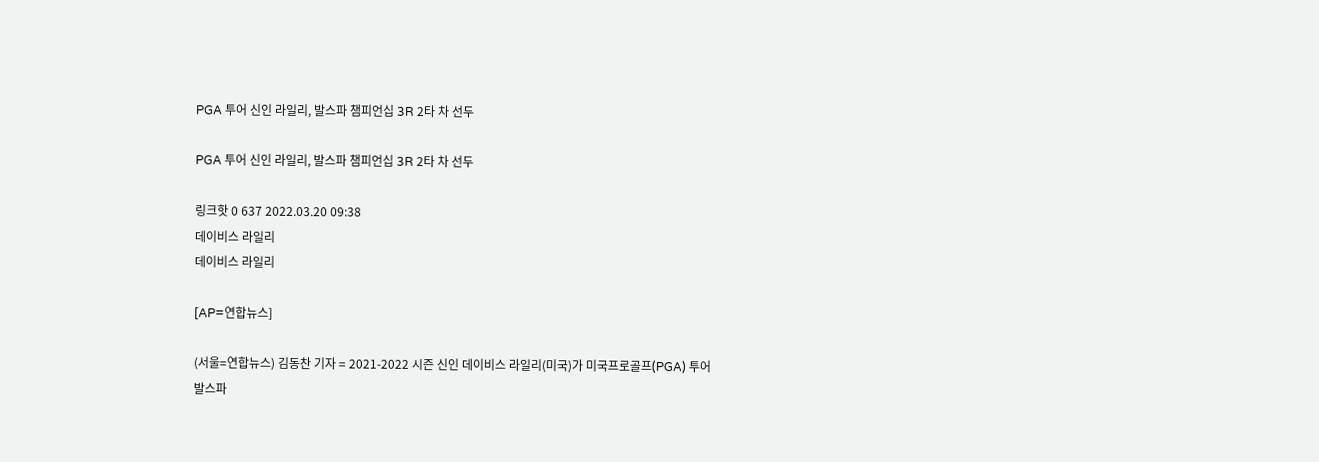PGA 투어 신인 라일리, 발스파 챔피언십 3R 2타 차 선두

PGA 투어 신인 라일리, 발스파 챔피언십 3R 2타 차 선두

링크핫 0 637 2022.03.20 09:38
데이비스 라일리
데이비스 라일리

[AP=연합뉴스]

(서울=연합뉴스) 김동찬 기자 = 2021-2022 시즌 신인 데이비스 라일리(미국)가 미국프로골프(PGA) 투어 발스파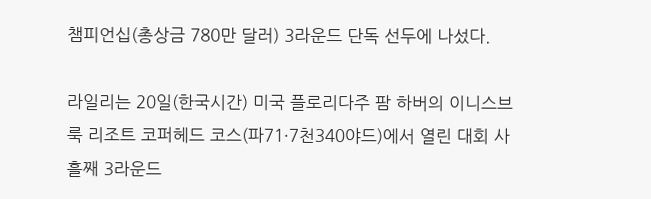챔피언십(총상금 780만 달러) 3라운드 단독 선두에 나섰다.

라일리는 20일(한국시간) 미국 플로리다주 팜 하버의 이니스브룩 리조트 코퍼헤드 코스(파71·7천340야드)에서 열린 대회 사흘째 3라운드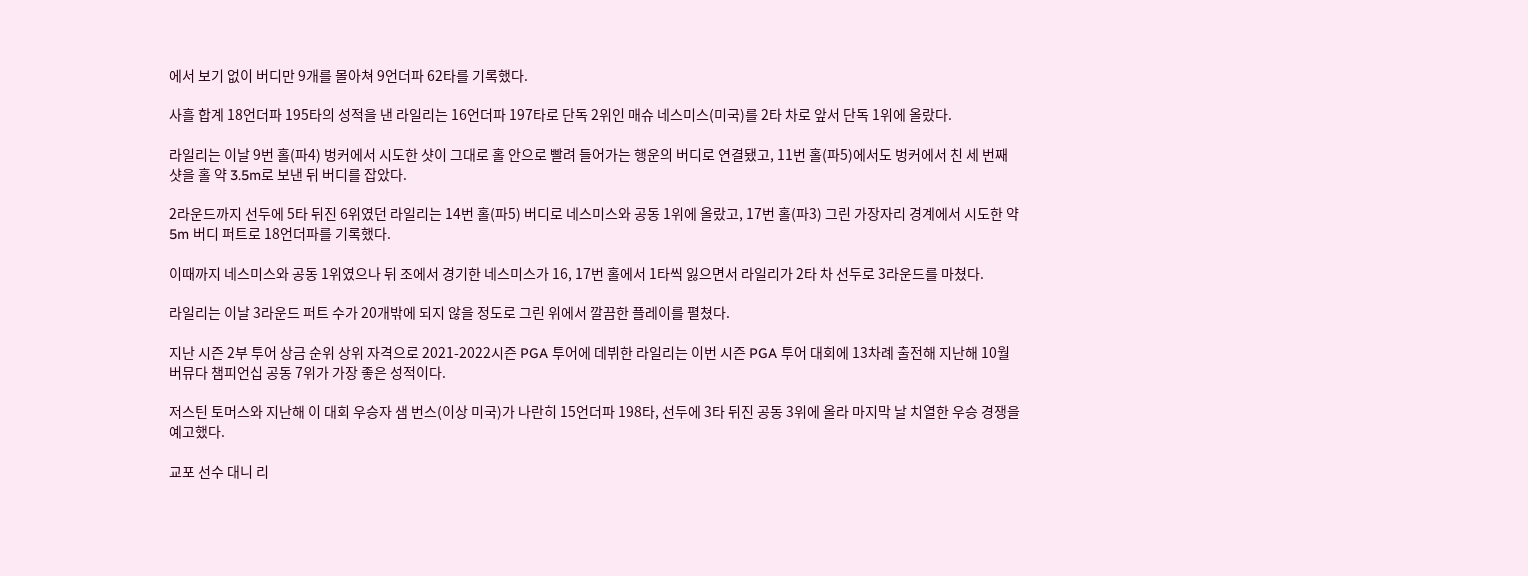에서 보기 없이 버디만 9개를 몰아쳐 9언더파 62타를 기록했다.

사흘 합계 18언더파 195타의 성적을 낸 라일리는 16언더파 197타로 단독 2위인 매슈 네스미스(미국)를 2타 차로 앞서 단독 1위에 올랐다.

라일리는 이날 9번 홀(파4) 벙커에서 시도한 샷이 그대로 홀 안으로 빨려 들어가는 행운의 버디로 연결됐고, 11번 홀(파5)에서도 벙커에서 친 세 번째 샷을 홀 약 3.5m로 보낸 뒤 버디를 잡았다.

2라운드까지 선두에 5타 뒤진 6위였던 라일리는 14번 홀(파5) 버디로 네스미스와 공동 1위에 올랐고, 17번 홀(파3) 그린 가장자리 경계에서 시도한 약 5m 버디 퍼트로 18언더파를 기록했다.

이때까지 네스미스와 공동 1위였으나 뒤 조에서 경기한 네스미스가 16, 17번 홀에서 1타씩 잃으면서 라일리가 2타 차 선두로 3라운드를 마쳤다.

라일리는 이날 3라운드 퍼트 수가 20개밖에 되지 않을 정도로 그린 위에서 깔끔한 플레이를 펼쳤다.

지난 시즌 2부 투어 상금 순위 상위 자격으로 2021-2022시즌 PGA 투어에 데뷔한 라일리는 이번 시즌 PGA 투어 대회에 13차례 출전해 지난해 10월 버뮤다 챔피언십 공동 7위가 가장 좋은 성적이다.

저스틴 토머스와 지난해 이 대회 우승자 샘 번스(이상 미국)가 나란히 15언더파 198타, 선두에 3타 뒤진 공동 3위에 올라 마지막 날 치열한 우승 경쟁을 예고했다.

교포 선수 대니 리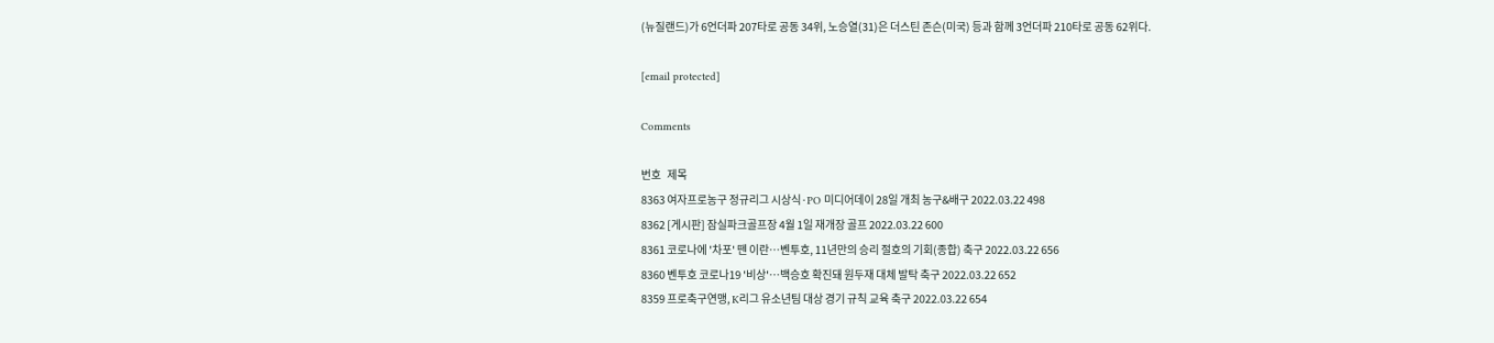(뉴질랜드)가 6언더파 207타로 공동 34위, 노승열(31)은 더스틴 존슨(미국) 등과 함께 3언더파 210타로 공동 62위다.

[email protected]

Comments

번호   제목
8363 여자프로농구 정규리그 시상식·PO 미디어데이 28일 개최 농구&배구 2022.03.22 498
8362 [게시판] 잠실파크골프장 4월 1일 재개장 골프 2022.03.22 600
8361 코로나에 '차포' 뗀 이란…벤투호, 11년만의 승리 절호의 기회(종합) 축구 2022.03.22 656
8360 벤투호 코로나19 '비상'…백승호 확진돼 원두재 대체 발탁 축구 2022.03.22 652
8359 프로축구연맹, K리그 유소년팀 대상 경기 규칙 교육 축구 2022.03.22 654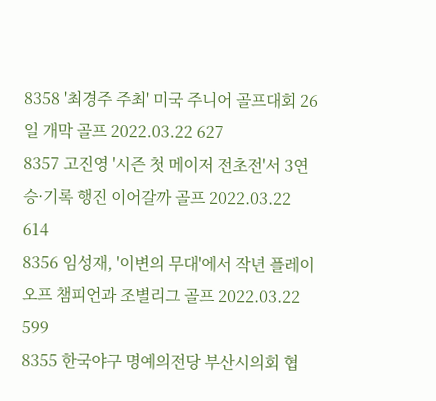8358 '최경주 주최' 미국 주니어 골프대회 26일 개막 골프 2022.03.22 627
8357 고진영 '시즌 첫 메이저 전초전'서 3연승·기록 행진 이어갈까 골프 2022.03.22 614
8356 임성재, '이변의 무대'에서 작년 플레이오프 챔피언과 조별리그 골프 2022.03.22 599
8355 한국야구 명예의전당 부산시의회 협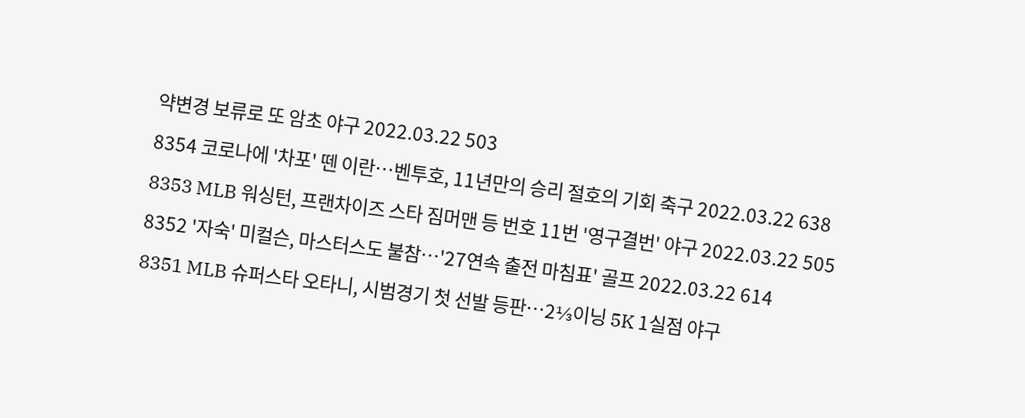약변경 보류로 또 암초 야구 2022.03.22 503
8354 코로나에 '차포' 뗀 이란…벤투호, 11년만의 승리 절호의 기회 축구 2022.03.22 638
8353 MLB 워싱턴, 프랜차이즈 스타 짐머맨 등 번호 11번 '영구결번' 야구 2022.03.22 505
8352 '자숙' 미컬슨, 마스터스도 불참…'27연속 출전 마침표' 골프 2022.03.22 614
8351 MLB 슈퍼스타 오타니, 시범경기 첫 선발 등판…2⅓이닝 5K 1실점 야구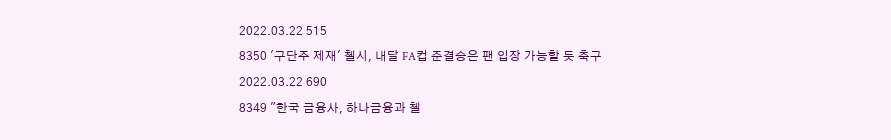2022.03.22 515
8350 '구단주 제재' 첼시, 내달 FA컵 준결승은 팬 입장 가능할 듯 축구 2022.03.22 690
8349 "한국 금융사, 하나금융과 첼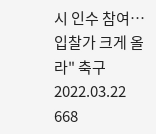시 인수 참여…입찰가 크게 올라" 축구 2022.03.22 668